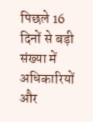पिछले 16 दिनों से बड़ी संख्या में अधिकारियों और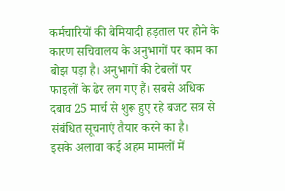कर्मचारियों की बेमियादी हड़ताल पर होने के कारण सचिवालय के अनुभागों पर काम का बोझ पड़ा है। अनुभागों की टेबलों पर फाइलों के ढेर लग गए हैं। सबसे अधिक दबाव 25 मार्च से शुरू हुए रहे बजट सत्र से संबंधित सूचनाएं तैयार करने का है।
इसके अलावा कई अहम मामलों में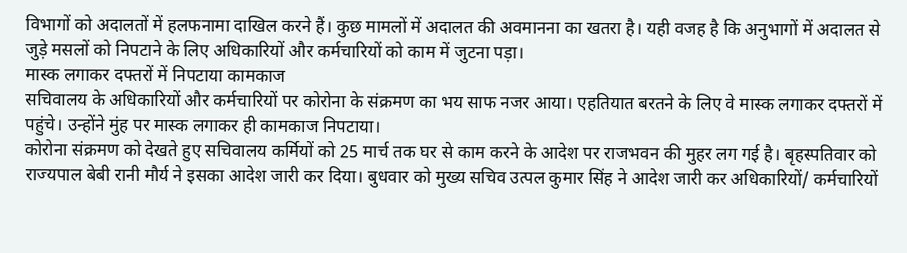विभागों को अदालतों में हलफनामा दाखिल करने हैं। कुछ मामलों में अदालत की अवमानना का खतरा है। यही वजह है कि अनुभागों में अदालत से जुड़े मसलों को निपटाने के लिए अधिकारियों और कर्मचारियों को काम में जुटना पड़ा।
मास्क लगाकर दफ्तरों में निपटाया कामकाज
सचिवालय के अधिकारियों और कर्मचारियों पर कोरोना के संक्रमण का भय साफ नजर आया। एहतियात बरतने के लिए वे मास्क लगाकर दफ्तरों में पहुंचे। उन्होंने मुंह पर मास्क लगाकर ही कामकाज निपटाया।
कोरोना संक्रमण को देखते हुए सचिवालय कर्मियों को 25 मार्च तक घर से काम करने के आदेश पर राजभवन की मुहर लग गई है। बृहस्पतिवार को राज्यपाल बेबी रानी मौर्य ने इसका आदेश जारी कर दिया। बुधवार को मुख्य सचिव उत्पल कुमार सिंह ने आदेश जारी कर अधिकारियों/ कर्मचारियों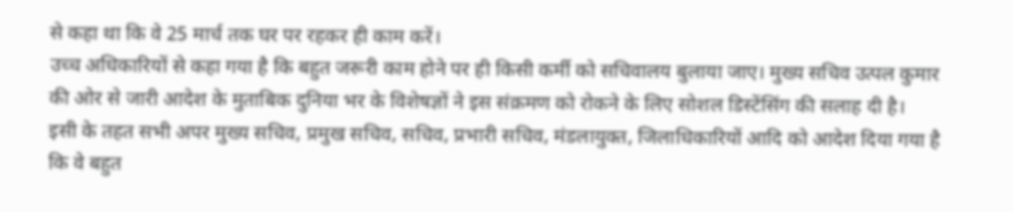से कहा था कि वे 25 मार्च तक घर पर रहकर ही काम करें।
उच्च अधिकारियों से कहा गया है कि बहुत जरूरी काम होने पर ही किसी कर्मी को सचिवालय बुलाया जाए। मुख्य सचिव उत्पल कुमार की ओर से जारी आदेश के मुताबिक दुनिया भर के विशेषज्ञों ने इस संक्रमण को रोकने के लिए सोशल डिस्टेंसिंग की सलाह दी है।
इसी के तहत सभी अपर मुख्य सचिव, प्रमुख सचिव, सचिव, प्रभारी सचिव, मंडलायुक्त, जिलाधिकारियों आदि को आदेश दिया गया है कि वे बहुत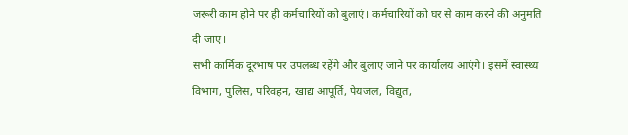जरूरी काम होने पर ही कर्मचारियों को बुलाएं। कर्मचारियों को घर से काम करने की अनुमति दी जाए।
सभी कार्मिक दूरभाष पर उपलब्ध रहेंगे और बुलाए जाने पर कार्यालय आएंगे। इसमें स्वास्थ्य विभाग, पुलिस, परिवहन, खाद्य आपूर्ति, पेयजल, विद्युत,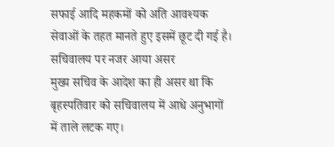सफाई आदि महकमों को अति आवश्यक सेवाओं के तहत मानते हुए इसमें छूट दी गई है।
सचिवालय पर नजर आया असर
मुख्य सचिव के आदेश का ही असर था कि बृहस्पतिवार को सचिवालय में आधे अनुभागों में ताले लटक गए।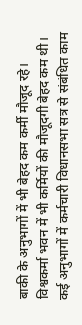बाकी के अनुभागों में भी बेहद कम कर्मी मौजूद रहे। विश्वकर्मा भवन में भी कर्मियों की मौजूदगी बेहद कम थी। कई अनुभागों में कर्मचारी विधानसभा सत्र से संबंधित काम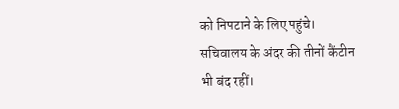को निपटाने के लिए पहुंचे। सचिवालय के अंदर की तीनों कैंटीन भी बंद रहीं।